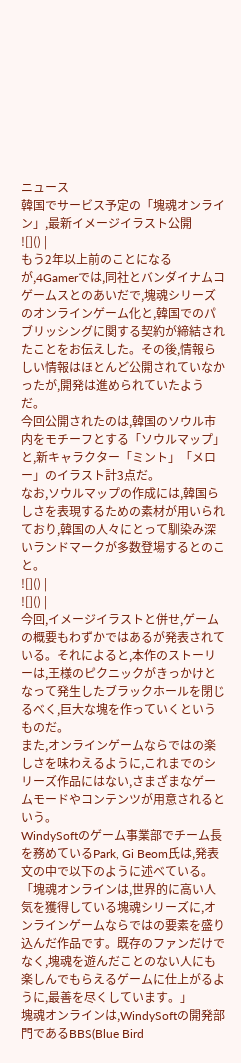ニュース
韓国でサービス予定の「塊魂オンライン」,最新イメージイラスト公開
![]() |
もう2年以上前のことになるが,4Gamerでは,同社とバンダイナムコゲームスとのあいだで,塊魂シリーズのオンラインゲーム化と,韓国でのパブリッシングに関する契約が締結されたことをお伝えした。その後,情報らしい情報はほとんど公開されていなかったが,開発は進められていたようだ。
今回公開されたのは,韓国のソウル市内をモチーフとする「ソウルマップ」と,新キャラクター「ミント」「メロー」のイラスト計3点だ。
なお,ソウルマップの作成には,韓国らしさを表現するための素材が用いられており,韓国の人々にとって馴染み深いランドマークが多数登場するとのこと。
![]() |
![]() |
今回,イメージイラストと併せ,ゲームの概要もわずかではあるが発表されている。それによると,本作のストーリーは,王様のピクニックがきっかけとなって発生したブラックホールを閉じるべく,巨大な塊を作っていくというものだ。
また,オンラインゲームならではの楽しさを味わえるように,これまでのシリーズ作品にはない,さまざまなゲームモードやコンテンツが用意されるという。
WindySoftのゲーム事業部でチーム長を務めているPark, Gi Beom氏は,発表文の中で以下のように述べている。
「塊魂オンラインは,世界的に高い人気を獲得している塊魂シリーズに,オンラインゲームならではの要素を盛り込んだ作品です。既存のファンだけでなく,塊魂を遊んだことのない人にも楽しんでもらえるゲームに仕上がるように,最善を尽くしています。」
塊魂オンラインは,WindySoftの開発部門であるBBS(Blue Bird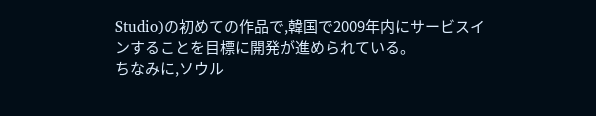Studio)の初めての作品で,韓国で2009年内にサービスインすることを目標に開発が進められている。
ちなみに,ソウル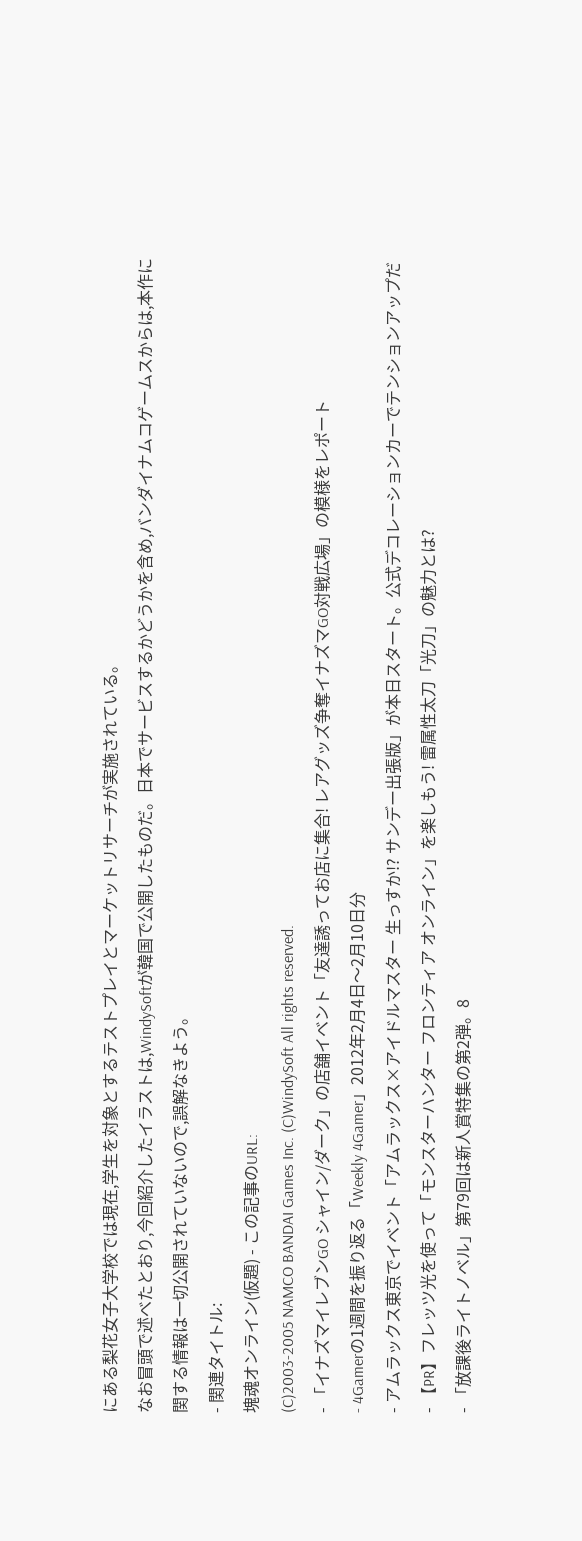にある梨花女子大学校では現在,学生を対象とするテストプレイとマーケットリサーチが実施されている。
なお冒頭で述べたとおり,今回紹介したイラストは,WindySoftが韓国で公開したものだ。日本でサービスするかどうかを含め,バンダイナムコゲームスからは,本作に関する情報は一切公開されていないので,誤解なきよう。
- 関連タイトル:
塊魂オンライン(仮題) - この記事のURL:
(C)2003-2005 NAMCO BANDAI Games Inc. (C)WindySoft All rights reserved.
- 「イナズマイレブンGO シャイン/ダーク」の店舗イベント「友達誘ってお店に集合! レアグッズ争奪イナズマGO対戦広場」の模様をレポート
- 4Gamerの1週間を振り返る「Weekly 4Gamer」2012年2月4日〜2月10日分
- アムラックス東京でイベント「アムラックス×アイドルマスター 生っすか!? サンデー出張版」が本日スタート。公式デコレーションカーでテンションアップだ
- 【PR】フレッツ光を使って「モンスターハンター フロンティア オンライン」を楽しもう! 雷属性太刀「光刀」の魅力とは?
- 「放課後ライトノベル」第79回は新人賞特集の第2弾。8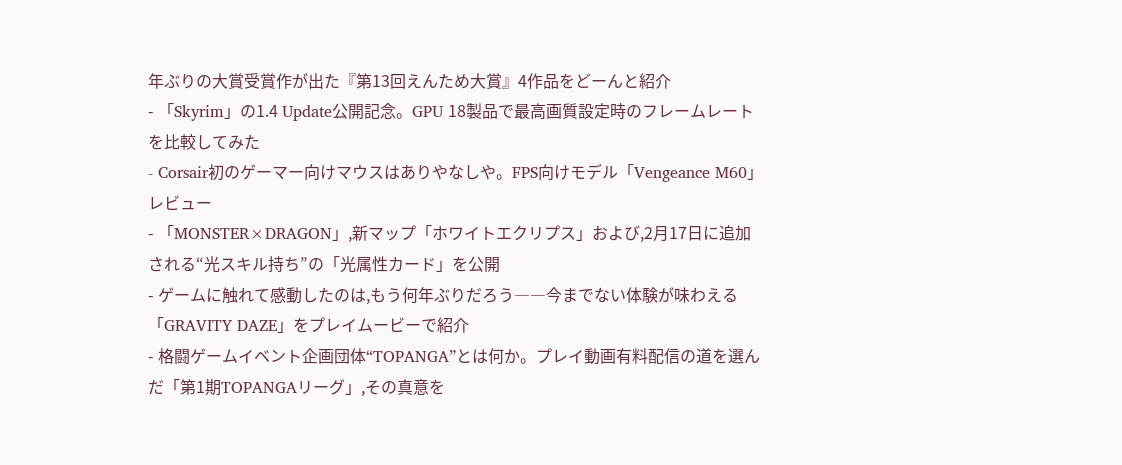年ぶりの大賞受賞作が出た『第13回えんため大賞』4作品をどーんと紹介
- 「Skyrim」の1.4 Update公開記念。GPU 18製品で最高画質設定時のフレームレートを比較してみた
- Corsair初のゲーマー向けマウスはありやなしや。FPS向けモデル「Vengeance M60」レビュー
- 「MONSTER×DRAGON」,新マップ「ホワイトエクリプス」および,2月17日に追加される“光スキル持ち”の「光属性カード」を公開
- ゲームに触れて感動したのは,もう何年ぶりだろう――今までない体験が味わえる「GRAVITY DAZE」をプレイムービーで紹介
- 格闘ゲームイベント企画団体“TOPANGA”とは何か。プレイ動画有料配信の道を選んだ「第1期TOPANGAリーグ」,その真意を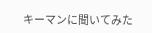キーマンに聞いてみた